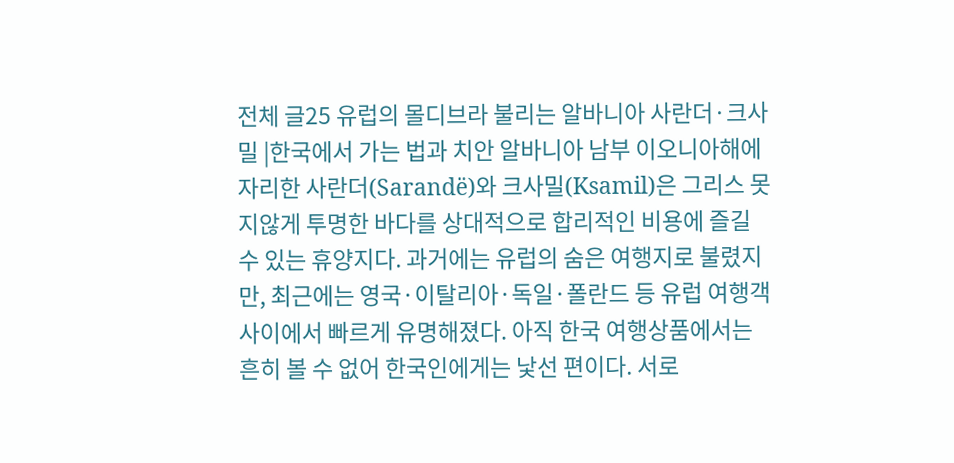전체 글25 유럽의 몰디브라 불리는 알바니아 사란더·크사밀 |한국에서 가는 법과 치안 알바니아 남부 이오니아해에 자리한 사란더(Sarandë)와 크사밀(Ksamil)은 그리스 못지않게 투명한 바다를 상대적으로 합리적인 비용에 즐길 수 있는 휴양지다. 과거에는 유럽의 숨은 여행지로 불렸지만, 최근에는 영국·이탈리아·독일·폴란드 등 유럽 여행객 사이에서 빠르게 유명해졌다. 아직 한국 여행상품에서는 흔히 볼 수 없어 한국인에게는 낯선 편이다. 서로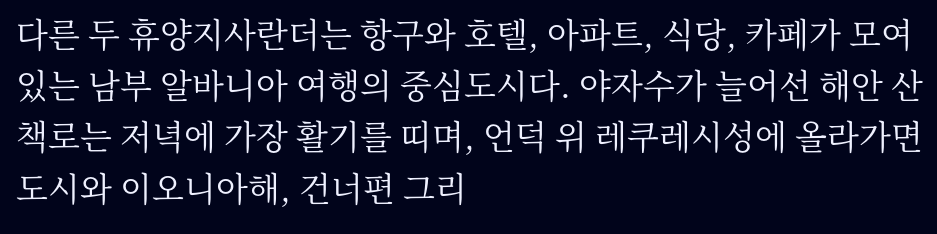다른 두 휴양지사란더는 항구와 호텔, 아파트, 식당, 카페가 모여 있는 남부 알바니아 여행의 중심도시다. 야자수가 늘어선 해안 산책로는 저녁에 가장 활기를 띠며, 언덕 위 레쿠레시성에 올라가면 도시와 이오니아해, 건너편 그리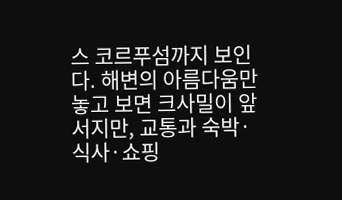스 코르푸섬까지 보인다. 해변의 아름다움만 놓고 보면 크사밀이 앞서지만, 교통과 숙박·식사·쇼핑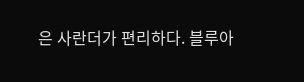은 사란더가 편리하다. 블루아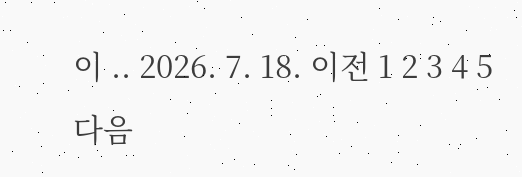이 .. 2026. 7. 18. 이전 1 2 3 4 5 다음